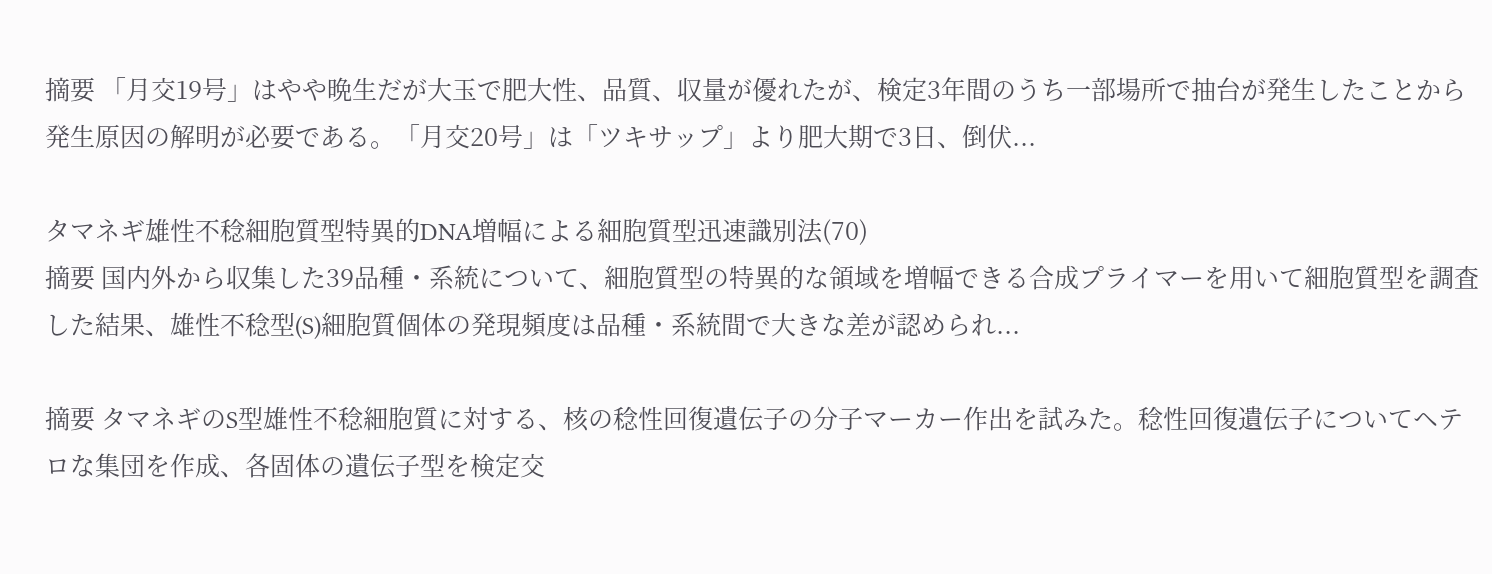摘要 「月交19号」はやや晩生だが大玉で肥大性、品質、収量が優れたが、検定3年間のうち一部場所で抽台が発生したことから発生原因の解明が必要である。「月交20号」は「ツキサップ」より肥大期で3日、倒伏...

タマネギ雄性不稔細胞質型特異的DNA増幅による細胞質型迅速識別法(70)
摘要 国内外から収集した39品種・系統について、細胞質型の特異的な領域を増幅できる合成プライマーを用いて細胞質型を調査した結果、雄性不稔型(S)細胞質個体の発現頻度は品種・系統間で大きな差が認められ...

摘要 タマネギのS型雄性不稔細胞質に対する、核の稔性回復遺伝子の分子マーカー作出を試みた。稔性回復遺伝子についてヘテロな集団を作成、各固体の遺伝子型を検定交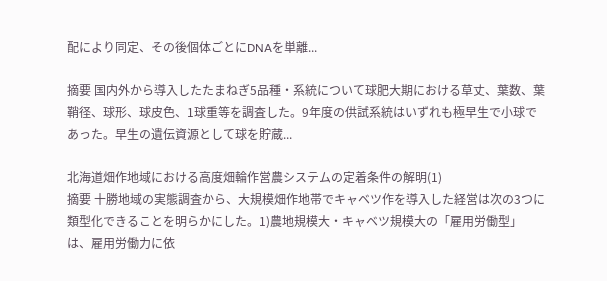配により同定、その後個体ごとにDNAを単離...

摘要 国内外から導入したたまねぎ5品種・系統について球肥大期における草丈、葉数、葉鞘径、球形、球皮色、1球重等を調査した。9年度の供試系統はいずれも極早生で小球であった。早生の遺伝資源として球を貯蔵...

北海道畑作地域における高度畑輪作営農システムの定着条件の解明(1)
摘要 十勝地域の実態調査から、大規模畑作地帯でキャベツ作を導入した経営は次の3つに類型化できることを明らかにした。1)農地規模大・キャベツ規模大の「雇用労働型」は、雇用労働力に依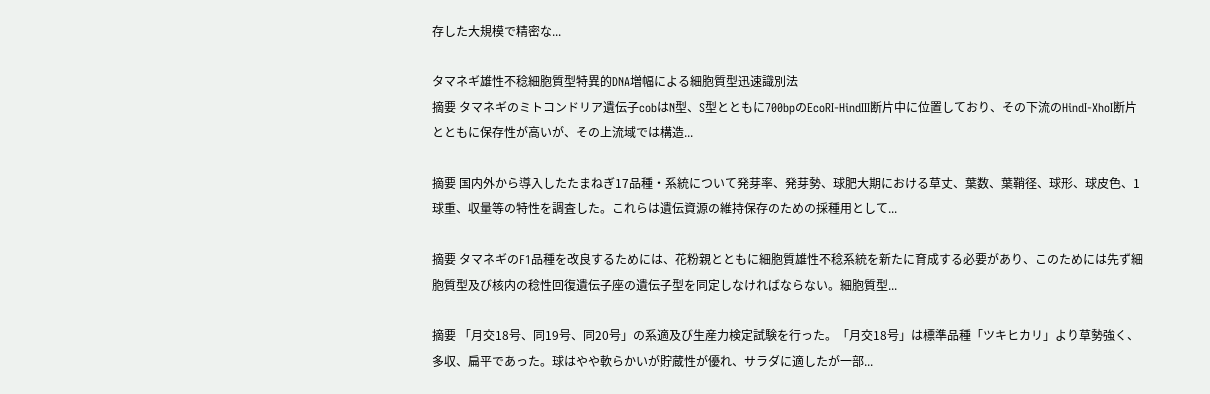存した大規模で精密な...

タマネギ雄性不稔細胞質型特異的DNA増幅による細胞質型迅速識別法
摘要 タマネギのミトコンドリア遺伝子cobはN型、S型とともに700bpのEcoRI-HindIII断片中に位置しており、その下流のHindI-XhoI断片とともに保存性が高いが、その上流域では構造...

摘要 国内外から導入したたまねぎ17品種・系統について発芽率、発芽勢、球肥大期における草丈、葉数、葉鞘径、球形、球皮色、1球重、収量等の特性を調査した。これらは遺伝資源の維持保存のための採種用として...

摘要 タマネギのF1品種を改良するためには、花粉親とともに細胞質雄性不稔系統を新たに育成する必要があり、このためには先ず細胞質型及び核内の稔性回復遺伝子座の遺伝子型を同定しなければならない。細胞質型...

摘要 「月交18号、同19号、同20号」の系適及び生産力検定試験を行った。「月交18号」は標準品種「ツキヒカリ」より草勢強く、多収、扁平であった。球はやや軟らかいが貯蔵性が優れ、サラダに適したが一部...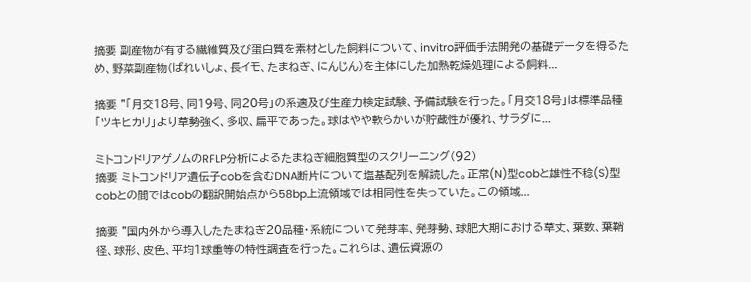摘要 副産物が有する繊維質及び蛋白質を素材とした飼料について、invitro評価手法開発の基礎データを得るため、野菜副産物(ばれいしょ、長イモ、たまねぎ、にんじん)を主体にした加熱乾燥処理による飼料...

摘要 "「月交18号、同19号、同20号」の系適及び生産力検定試験、予備試験を行った。「月交18号」は標準品種「ツキヒカリ」より草勢強く、多収、扁平であった。球はやや軟らかいが貯蔵性が優れ、サラダに...

ミトコンドリアゲノムのRFLP分析によるたまねぎ細胞質型のスクリーニング(92)
摘要 ミトコンドリア遺伝子cobを含むDNA断片について塩基配列を解読した。正常(N)型cobと雄性不稔(S)型cobとの間ではcobの翻訳開始点から58bp上流領域では相同性を失っていた。この領域...

摘要 "国内外から導入したたまねぎ20品種・系統について発芽率、発芽勢、球肥大期における草丈、葉数、葉鞘径、球形、皮色、平均1球重等の特性調査を行った。これらは、遺伝資源の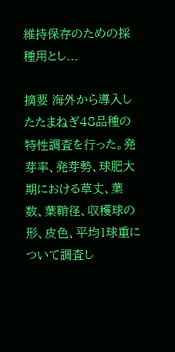維持保存のための採種用とし...

摘要 海外から導入したたまねぎ48品種の特性調査を行った。発芽率、発芽勢、球肥大期における草丈、葉数、葉鞘径、収穫球の形、皮色、平均1球重について調査し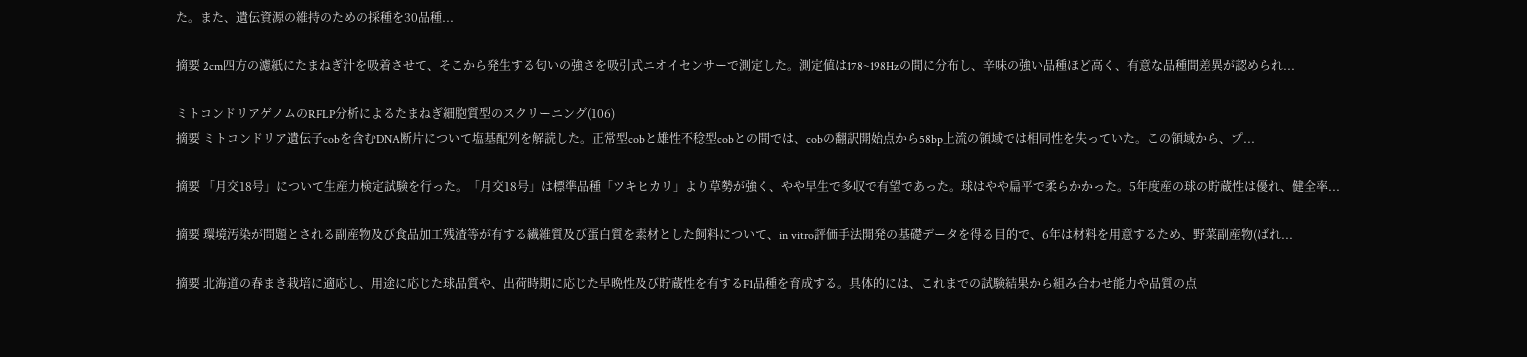た。また、遺伝資源の維持のための採種を30品種...

摘要 2cm四方の濾紙にたまねぎ汁を吸着させて、そこから発生する匂いの強さを吸引式ニオイセンサーで測定した。測定値は178~198Hzの間に分布し、辛味の強い品種ほど高く、有意な品種間差異が認められ...

ミトコンドリアゲノムのRFLP分析によるたまねぎ細胞質型のスクリーニング(106)
摘要 ミトコンドリア遺伝子cobを含むDNA断片について塩基配列を解読した。正常型cobと雄性不稔型cobとの間では、cobの翻訳開始点から58bp上流の領域では相同性を失っていた。この領域から、プ...

摘要 「月交18号」について生産力検定試験を行った。「月交18号」は標準品種「ツキヒカリ」より草勢が強く、やや早生で多収で有望であった。球はやや扁平で柔らかかった。5年度産の球の貯蔵性は優れ、健全率...

摘要 環境汚染が問題とされる副産物及び食品加工残渣等が有する繊維質及び蛋白質を素材とした飼料について、in vitro評価手法開発の基礎データを得る目的で、6年は材料を用意するため、野菜副産物(ばれ...

摘要 北海道の春まき栽培に適応し、用途に応じた球品質や、出荷時期に応じた早晩性及び貯蔵性を有するF1品種を育成する。具体的には、これまでの試験結果から組み合わせ能力や品質の点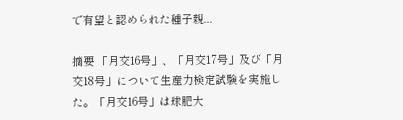で有望と認められた種子親...

摘要 「月交16号」、「月交17号」及び「月交18号」について生産力検定試験を実施した。「月交16号」は球肥大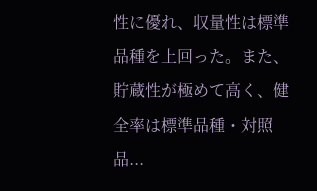性に優れ、収量性は標準品種を上回った。また、貯蔵性が極めて高く、健全率は標準品種・対照品...